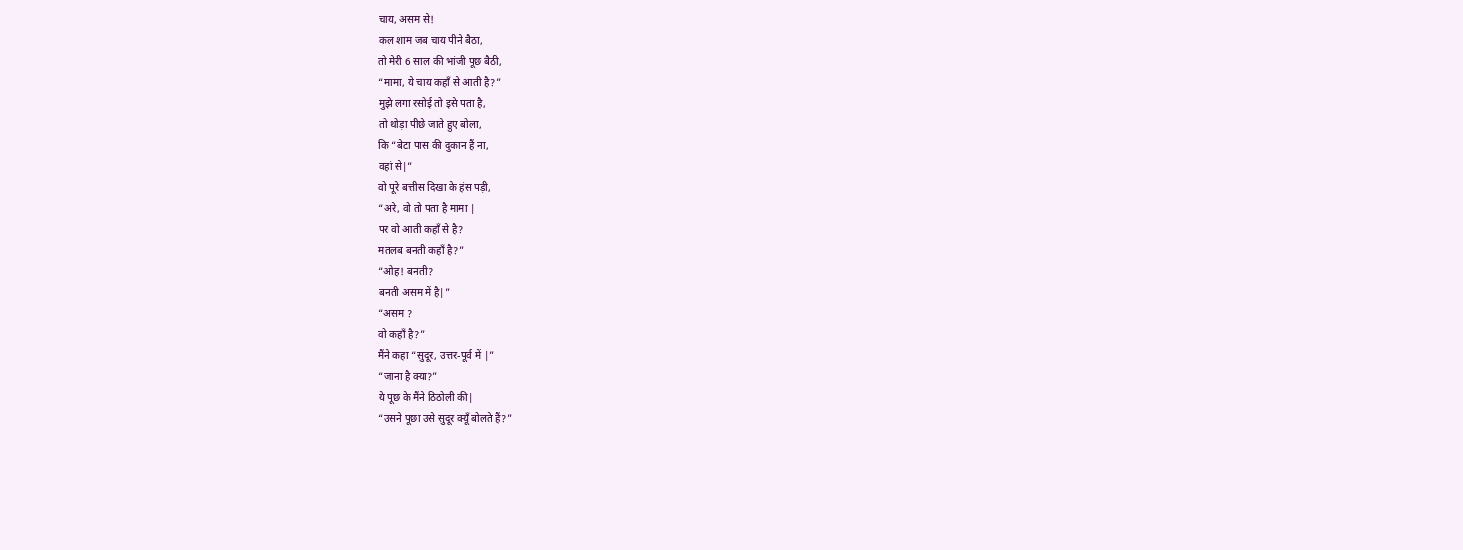चाय, असम से!
कल शाम जब चाय पीने बैठा,
तो मेरी 6 साल की भांजी पूछ बैठी,
“मामा, ये चाय कहाँ से आती है?”
मुझे लगा रसोई तो इसे पता है,
तो थोड़ा पीछे जाते हुए बोला,
कि “बेटा पास की दुकान हैं ना,
वहां से|”
वो पूरे बत्तीस दिखा के हंस पड़ी,
“अरे, वो तो पता है मामा |
पर वो आती कहाँ से है?
मतलब बनती कहाँ है?”
“ओह! बनती?
बनती असम में है|”
“असम ?
वो कहाँ है?”
मैंने कहा “सुदूर, उत्तर-पूर्व में |”
“जाना है क्या?”
ये पूछ के मैंने ठिठोली की|
“उसने पूछा उसे सुदूर क्यूँ बोलते हैं?”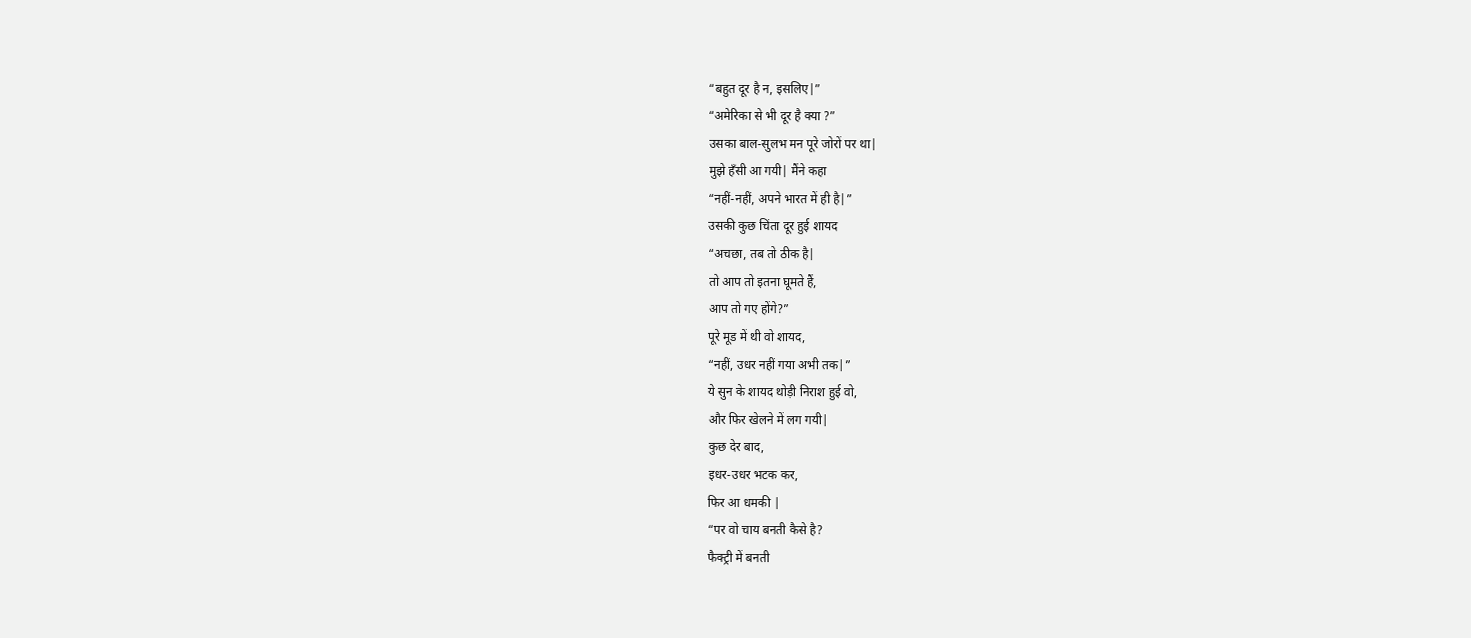“बहुत दूर है न, इसलिए|”
“अमेरिका से भी दूर है क्या ?”
उसका बाल-सुलभ मन पूरे जोरों पर था|
मुझे हँसी आ गयी| मैंने कहा
“नहीं-नहीं, अपने भारत में ही है|”
उसकी कुछ चिंता दूर हुई शायद
“अचछा, तब तो ठीक है|
तो आप तो इतना घूमते हैं,
आप तो गए होंगे?”
पूरे मूड में थी वो शायद,
“नहीं, उधर नहीं गया अभी तक|”
ये सुन के शायद थोड़ी निराश हुई वो,
और फिर खेलने में लग गयी|
कुछ देर बाद,
इधर-उधर भटक कर,
फिर आ धमकी |
“पर वो चाय बनती कैसे है?
फैक्ट्री में बनती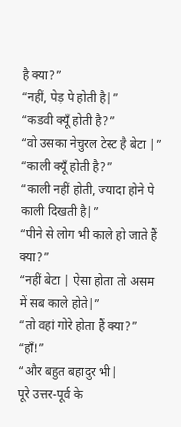है क्या?”
“नहीं, पेड़ पे होती है|”
“कडवी क्यूँ होती है?”
“वो उसका नेचुरल टेस्ट है बेटा |”
“काली क्यूँ होती है?”
“काली नहीं होती, ज्यादा होने पे काली दिखती है|”
“पीने से लोग भी काले हो जाते हैं क्या?”
“नहीं बेटा | ऐसा होता तो असम
में सब काले होते|”
“तो वहां गोरे होता हैं क्या?”
“हाँ!”
“और बहुत बहादुर भी|
पूरे उत्तर-पूर्व के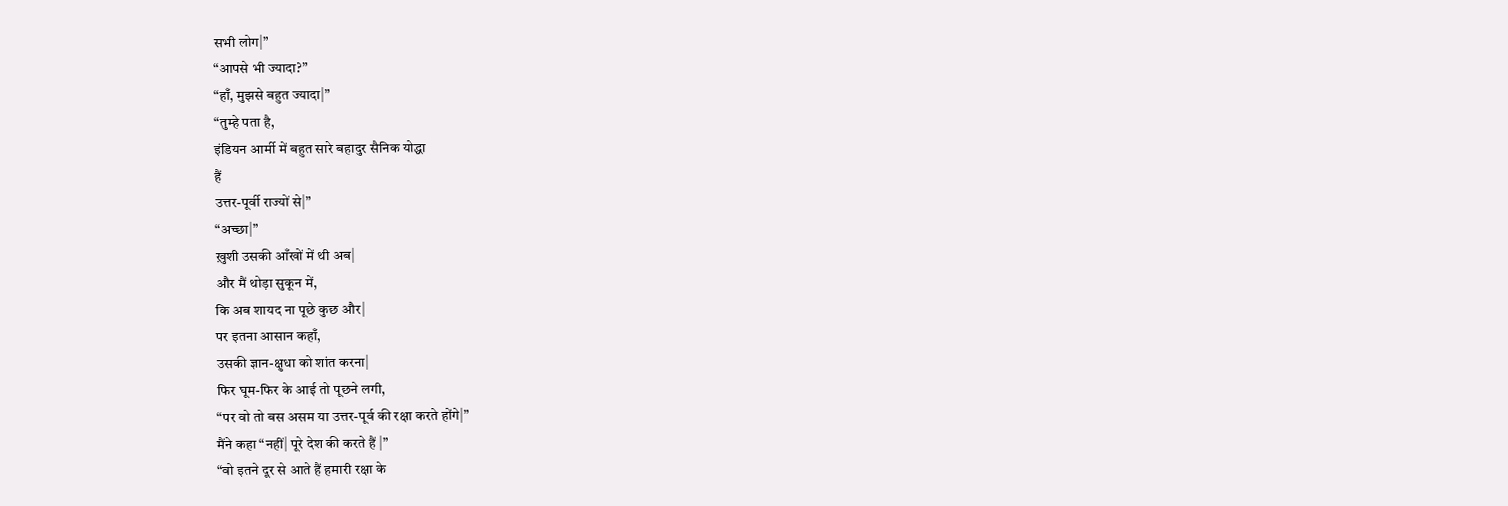सभी लोग|”
“आपसे भी ज्यादा?”
“हाँ, मुझसे बहुत ज्यादा|”
“तुम्हे पता है,
इंडियन आर्मी में बहुत सारे बहादुर सैनिक योद्धा
हैं
उत्तर-पूर्वी राज्यों से|”
“अच्छा|”
ख़ुशी उसकी आँखों में थी अब|
और मैं थोड़ा सुकून में,
कि अब शायद ना पूछे कुछ और|
पर इतना आसान कहाँ,
उसकी ज्ञान-क्षुधा को शांत करना|
फिर घूम-फिर के आई तो पूछने लगी,
“पर वो तो बस असम या उत्तर-पूर्व की रक्षा करते होंगे|”
मैंने कहा “नहीं| पूरे देश की करते हैं |”
“वो इतने दूर से आते हैं हमारी रक्षा के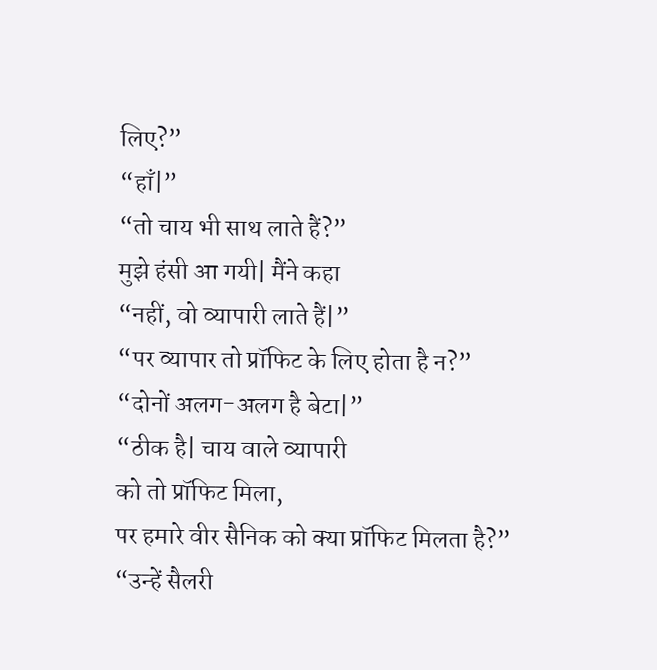लिए?”
“हाँ|”
“तो चाय भी साथ लाते हैं?”
मुझे हंसी आ गयी| मैंने कहा
“नहीं, वो व्यापारी लाते हैं|”
“पर व्यापार तो प्रॉफिट के लिए होता है न?”
“दोनों अलग-अलग है बेटा|”
“ठीक है| चाय वाले व्यापारी
को तो प्रॉफिट मिला,
पर हमारे वीर सैनिक को क्या प्रॉफिट मिलता है?”
“उन्हें सैलरी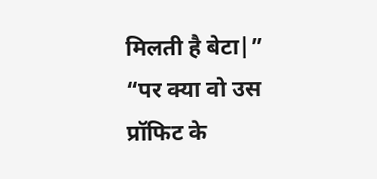मिलती है बेटा|”
“पर क्या वो उस प्रॉफिट के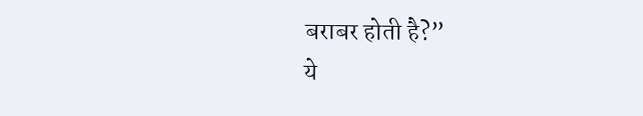बराबर होती है?”
ये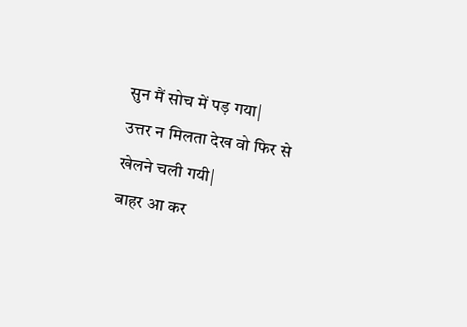सुन मैं सोच में पड़ गया|
उत्तर न मिलता देख वो फिर से खेलने चली गयी|
बाहर आ कर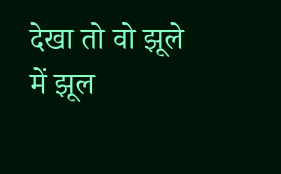देखा तो वो झूले
में झूल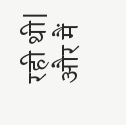रही थी|
और मैं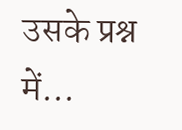उसके प्रश्न में...